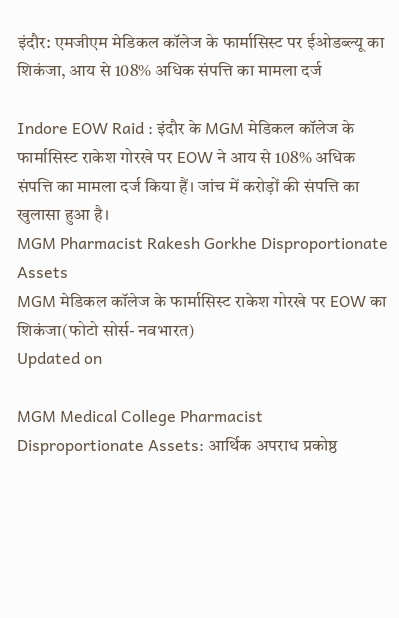इंदौर: एमजीएम मेडिकल कॉलेज के फार्मासिस्ट पर ईओडब्ल्यू का शिकंजा, आय से 108% अधिक संपत्ति का मामला दर्ज

Indore EOW Raid : इंदौर के MGM मेडिकल कॉलेज के फार्मासिस्ट राकेश गोरखे पर EOW ने आय से 108% अधिक संपत्ति का मामला दर्ज किया हैं। जांच में करोड़ों की संपत्ति का खुलासा हुआ है।
MGM Pharmacist Rakesh Gorkhe Disproportionate Assets
MGM मेडिकल कॉलेज के फार्मासिस्ट राकेश गोरखे पर EOW का शिकंजा(फोटो सोर्स- नवभारत)
Updated on

MGM Medical College Pharmacist Disproportionate Assets: आर्थिक अपराध प्रकोष्ठ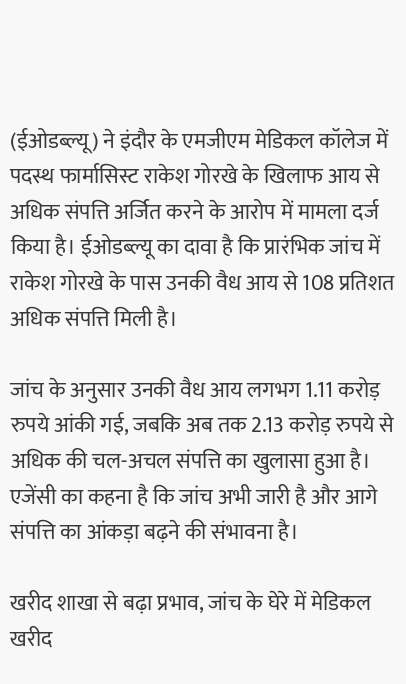(ईओडब्ल्यू) ने इंदौर के एमजीएम मेडिकल कॉलेज में पदस्थ फार्मासिस्ट राकेश गोरखे के खिलाफ आय से अधिक संपत्ति अर्जित करने के आरोप में मामला दर्ज किया है। ईओडब्ल्यू का दावा है कि प्रारंभिक जांच में राकेश गोरखे के पास उनकी वैध आय से 108 प्रतिशत अधिक संपत्ति मिली है।

जांच के अनुसार उनकी वैध आय लगभग 1.11 करोड़ रुपये आंकी गई, जबकि अब तक 2.13 करोड़ रुपये से अधिक की चल-अचल संपत्ति का खुलासा हुआ है। एजेंसी का कहना है कि जांच अभी जारी है और आगे संपत्ति का आंकड़ा बढ़ने की संभावना है।

खरीद शाखा से बढ़ा प्रभाव, जांच के घेरे में मेडिकल खरीद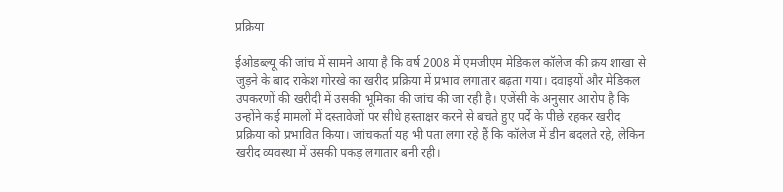प्रक्रिया

ईओडब्ल्यू की जांच में सामने आया है कि वर्ष 2008 में एमजीएम मेडिकल कॉलेज की क्रय शाखा से जुड़ने के बाद राकेश गोरखे का खरीद प्रक्रिया में प्रभाव लगातार बढ़ता गया। दवाइयों और मेडिकल उपकरणों की खरीदी में उसकी भूमिका की जांच की जा रही है। एजेंसी के अनुसार आरोप है कि उन्होंने कई मामलों में दस्तावेजों पर सीधे हस्ताक्षर करने से बचते हुए पर्दे के पीछे रहकर खरीद प्रक्रिया को प्रभावित किया। जांचकर्ता यह भी पता लगा रहे हैं कि कॉलेज में डीन बदलते रहे, लेकिन खरीद व्यवस्था में उसकी पकड़ लगातार बनी रही।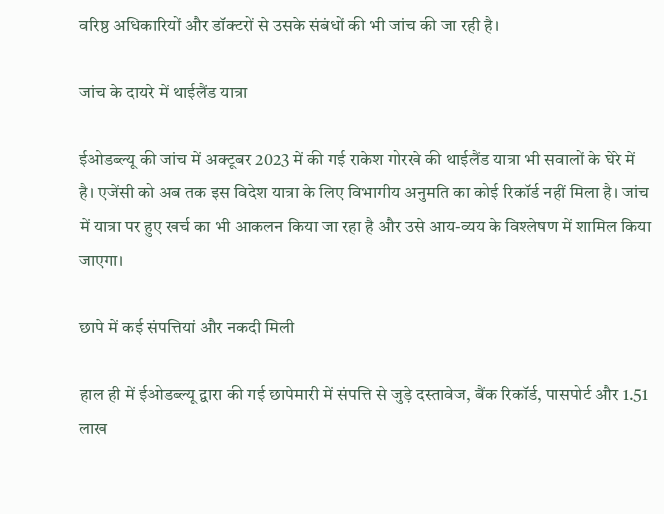वरिष्ठ अधिकारियों और डॉक्टरों से उसके संबंधों की भी जांच की जा रही है।

जांच के दायरे में थाईलैंड यात्रा

ईओडब्ल्यू की जांच में अक्टूबर 2023 में की गई राकेश गोरखे की थाईलैंड यात्रा भी सवालों के घेरे में है। एजेंसी को अब तक इस विदेश यात्रा के लिए विभागीय अनुमति का कोई रिकॉर्ड नहीं मिला है। जांच में यात्रा पर हुए खर्च का भी आकलन किया जा रहा है और उसे आय-व्यय के विश्लेषण में शामिल किया जाएगा।

छापे में कई संपत्तियां और नकदी मिली

हाल ही में ईओडब्ल्यू द्वारा की गई छापेमारी में संपत्ति से जुड़े दस्तावेज, बैंक रिकॉर्ड, पासपोर्ट और 1.51 लाख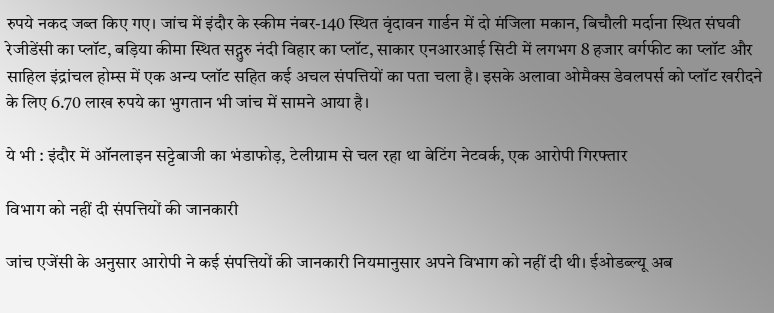रुपये नकद जब्त किए गए। जांच में इंदौर के स्कीम नंबर-140 स्थित वृंदावन गार्डन में दो मंजिला मकान, बिचौली मर्दाना स्थित संघवी रेजीडेंसी का प्लॉट, बड़िया कीमा स्थित सद्गुरु नंदी विहार का प्लॉट, साकार एनआरआई सिटी में लगभग 8 हजार वर्गफीट का प्लॉट और साहिल इंद्रांचल होम्स में एक अन्य प्लॉट सहित कई अचल संपत्तियों का पता चला है। इसके अलावा ओमैक्स डेवलपर्स को प्लॉट खरीदने के लिए 6.70 लाख रुपये का भुगतान भी जांच में सामने आया है।

ये भी : इंदौर में ऑनलाइन सट्टेबाजी का भंडाफोड़, टेलीग्राम से चल रहा था बेटिंग नेटवर्क, एक आरोपी गिरफ्तार

विभाग को नहीं दी संपत्तियों की जानकारी

जांच एजेंसी के अनुसार आरोपी ने कई संपत्तियों की जानकारी नियमानुसार अपने विभाग को नहीं दी थी। ईओडब्ल्यू अब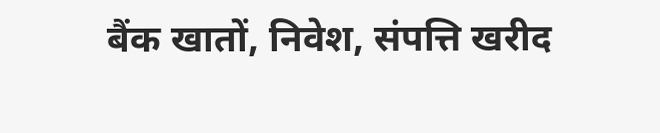बैंक खातों, निवेश, संपत्ति खरीद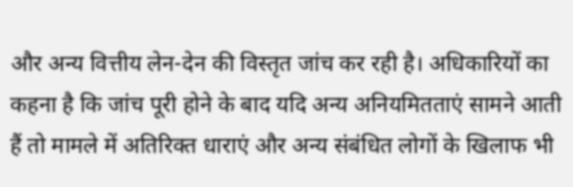और अन्य वित्तीय लेन-देन की विस्तृत जांच कर रही है। अधिकारियों का कहना है कि जांच पूरी होने के बाद यदि अन्य अनियमितताएं सामने आती हैं तो मामले में अतिरिक्त धाराएं और अन्य संबंधित लोगों के खिलाफ भी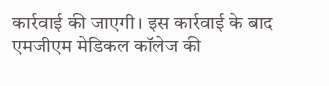कार्रवाई की जाएगी। इस कार्रवाई के बाद एमजीएम मेडिकल कॉलेज की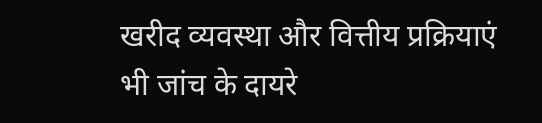खरीद व्यवस्था और वित्तीय प्रक्रियाएं भी जांच के दायरे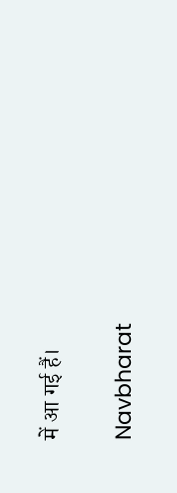में आ गई हैं।

Navbharat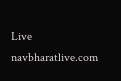Live
navbharatlive.com